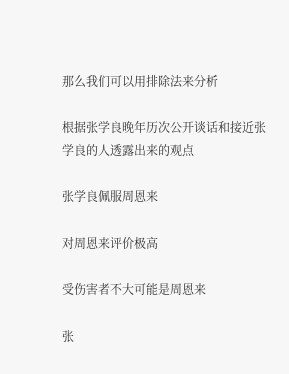那么我们可以用排除法来分析

根据张学良晚年历次公开谈话和接近张学良的人透露出来的观点

张学良佩服周恩来

对周恩来评价极高

受伤害者不大可能是周恩来

张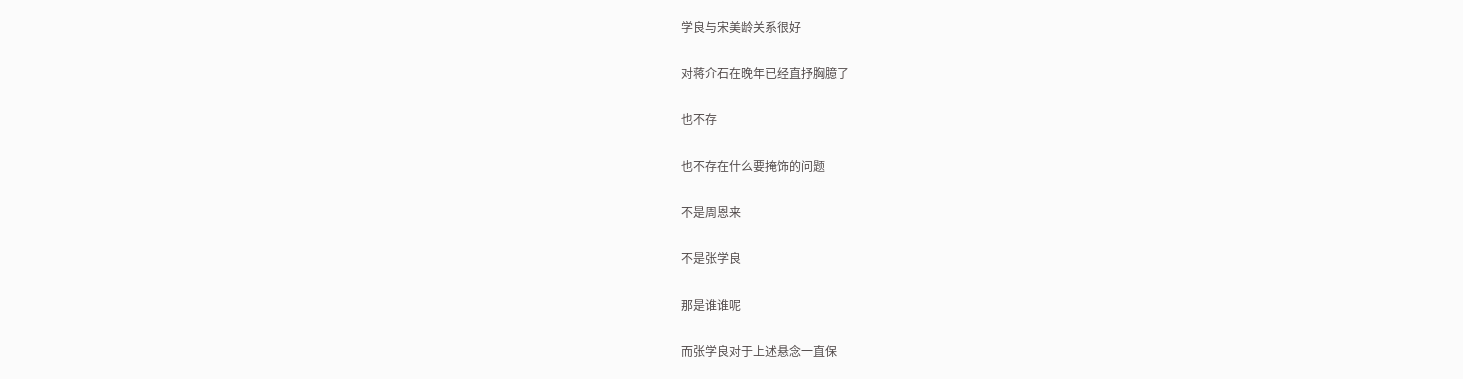学良与宋美龄关系很好

对蒋介石在晚年已经直抒胸臆了

也不存

也不存在什么要掩饰的问题

不是周恩来

不是张学良

那是谁谁呢

而张学良对于上述悬念一直保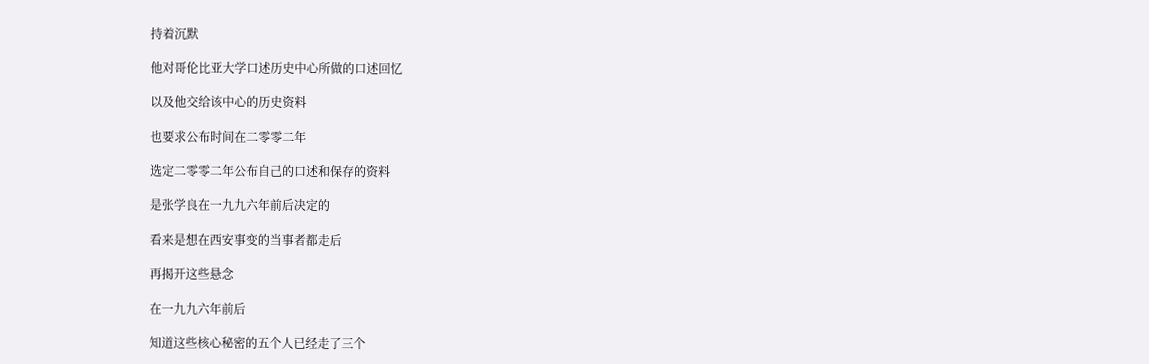持着沉默

他对哥伦比亚大学口述历史中心所做的口述回忆

以及他交给该中心的历史资料

也要求公布时间在二零零二年

选定二零零二年公布自己的口述和保存的资料

是张学良在一九九六年前后决定的

看来是想在西安事变的当事者都走后

再揭开这些悬念

在一九九六年前后

知道这些核心秘密的五个人已经走了三个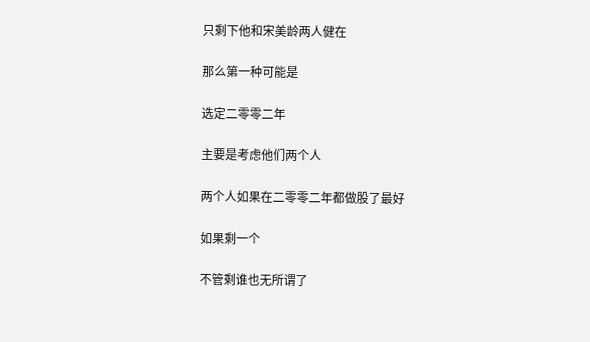只剩下他和宋美龄两人健在

那么第一种可能是

选定二零零二年

主要是考虑他们两个人

两个人如果在二零零二年都做股了最好

如果剩一个

不管剩谁也无所谓了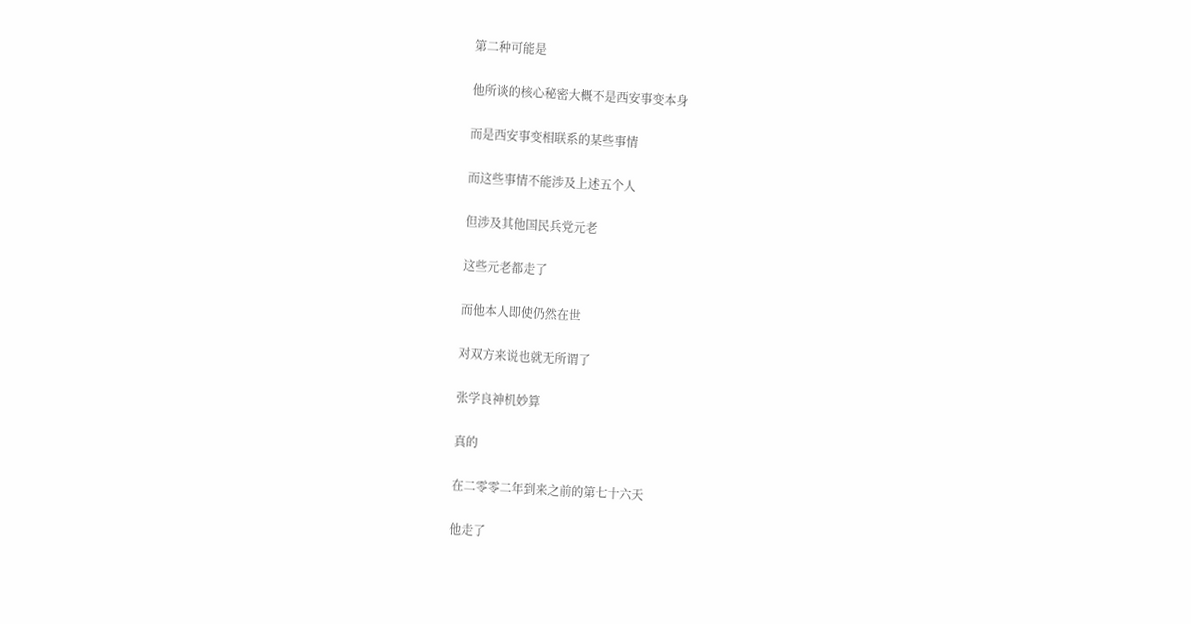第二种可能是

他所谈的核心秘密大概不是西安事变本身

而是西安事变相联系的某些事情

而这些事情不能涉及上述五个人

但涉及其他国民兵党元老

这些元老都走了

而他本人即使仍然在世

对双方来说也就无所谓了

张学良神机妙算

真的

在二零零二年到来之前的第七十六天

他走了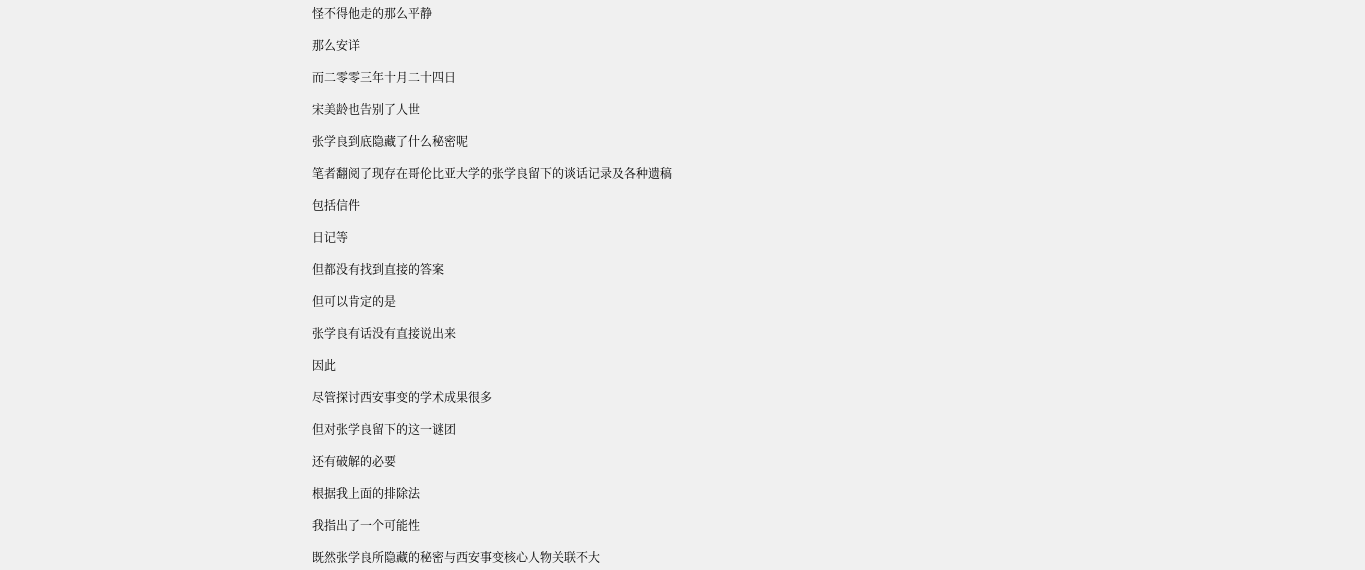怪不得他走的那么平静

那么安详

而二零零三年十月二十四日

宋美龄也告别了人世

张学良到底隐藏了什么秘密呢

笔者翻阅了现存在哥伦比亚大学的张学良留下的谈话记录及各种遗稿

包括信件

日记等

但都没有找到直接的答案

但可以肯定的是

张学良有话没有直接说出来

因此

尽管探讨西安事变的学术成果很多

但对张学良留下的这一谜团

还有破解的必要

根据我上面的排除法

我指出了一个可能性

既然张学良所隐藏的秘密与西安事变核心人物关联不大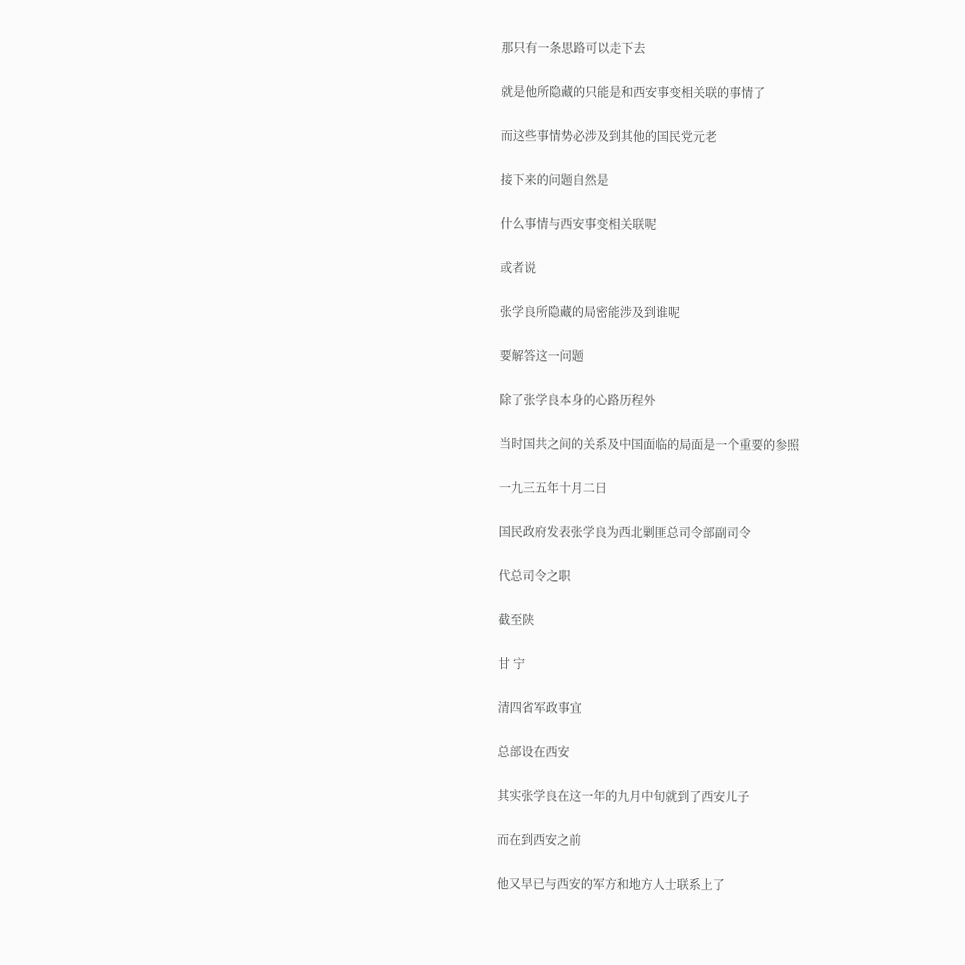那只有一条思路可以走下去

就是他所隐藏的只能是和西安事变相关联的事情了

而这些事情势必涉及到其他的国民党元老

接下来的问题自然是

什么事情与西安事变相关联呢

或者说

张学良所隐藏的局密能涉及到谁呢

要解答这一问题

除了张学良本身的心路历程外

当时国共之间的关系及中国面临的局面是一个重要的参照

一九三五年十月二日

国民政府发表张学良为西北剿匪总司令部副司令

代总司令之职

截至陕

甘 宁

清四省军政事宜

总部设在西安

其实张学良在这一年的九月中旬就到了西安儿子

而在到西安之前

他又早已与西安的军方和地方人士联系上了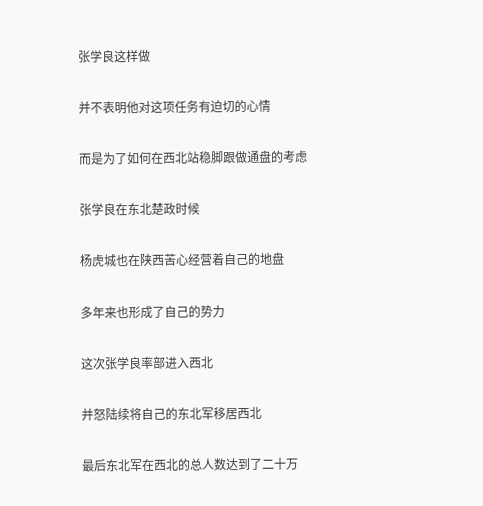张学良这样做

并不表明他对这项任务有迫切的心情

而是为了如何在西北站稳脚跟做通盘的考虑

张学良在东北楚政时候

杨虎城也在陕西苦心经营着自己的地盘

多年来也形成了自己的势力

这次张学良率部进入西北

并怒陆续将自己的东北军移居西北

最后东北军在西北的总人数达到了二十万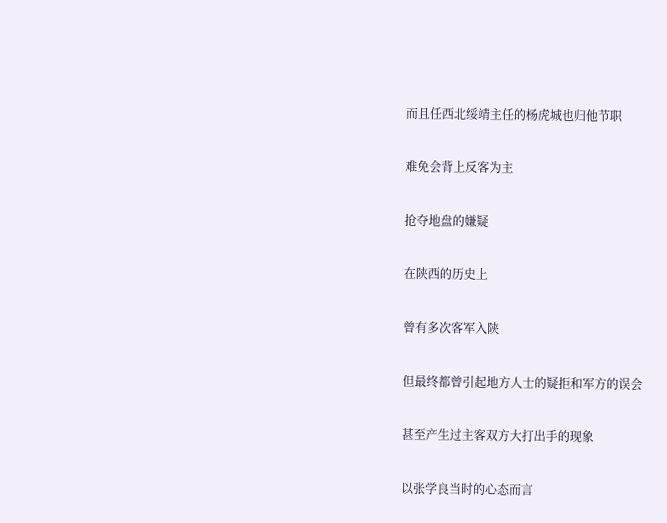而且任西北绥靖主任的杨虎城也归他节职

难免会背上反客为主

抢夺地盘的嫌疑

在陕西的历史上

曾有多次客军入陕

但最终都曾引起地方人士的疑拒和军方的误会

甚至产生过主客双方大打出手的现象

以张学良当时的心态而言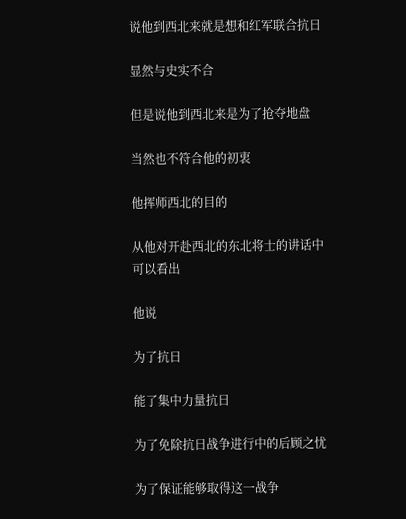说他到西北来就是想和红军联合抗日

显然与史实不合

但是说他到西北来是为了抢夺地盘

当然也不符合他的初衷

他挥师西北的目的

从他对开赴西北的东北将士的讲话中可以看出

他说

为了抗日

能了集中力量抗日

为了免除抗日战争进行中的后顾之忧

为了保证能够取得这一战争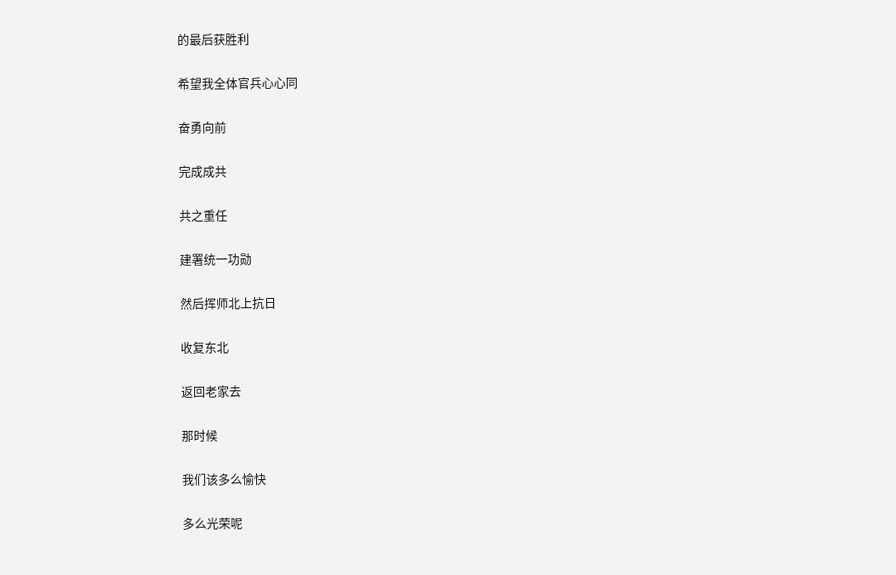的最后获胜利

希望我全体官兵心心同

奋勇向前

完成成共

共之重任

建署统一功勋

然后挥师北上抗日

收复东北

返回老家去

那时候

我们该多么愉快

多么光荣呢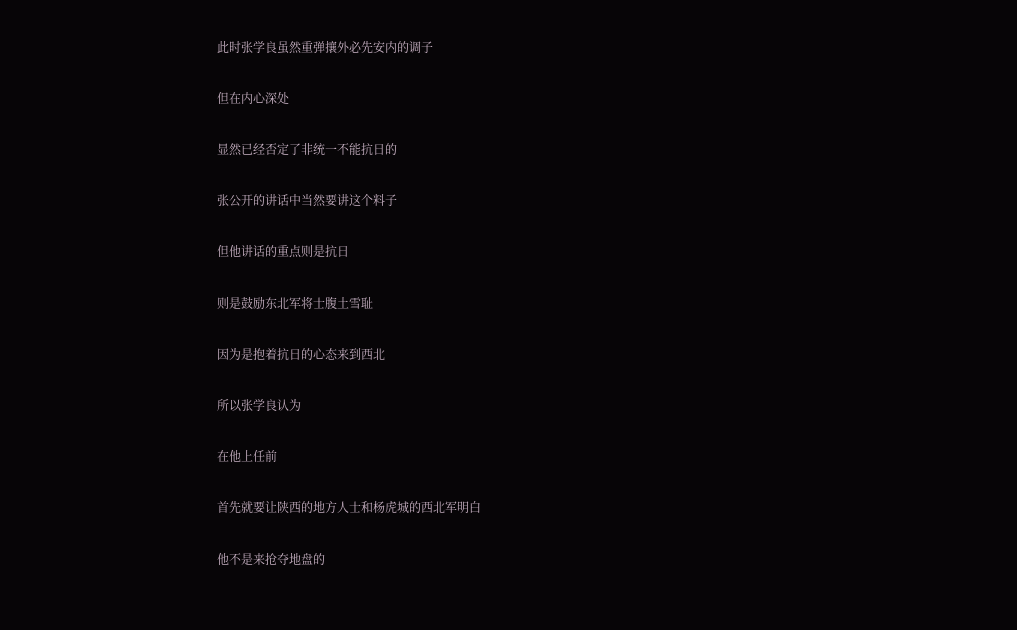此时张学良虽然重弹攘外必先安内的调子

但在内心深处

显然已经否定了非统一不能抗日的

张公开的讲话中当然要讲这个料子

但他讲话的重点则是抗日

则是鼓励东北军将士腹土雪耻

因为是抱着抗日的心态来到西北

所以张学良认为

在他上任前

首先就要让陕西的地方人士和杨虎城的西北军明白

他不是来抢夺地盘的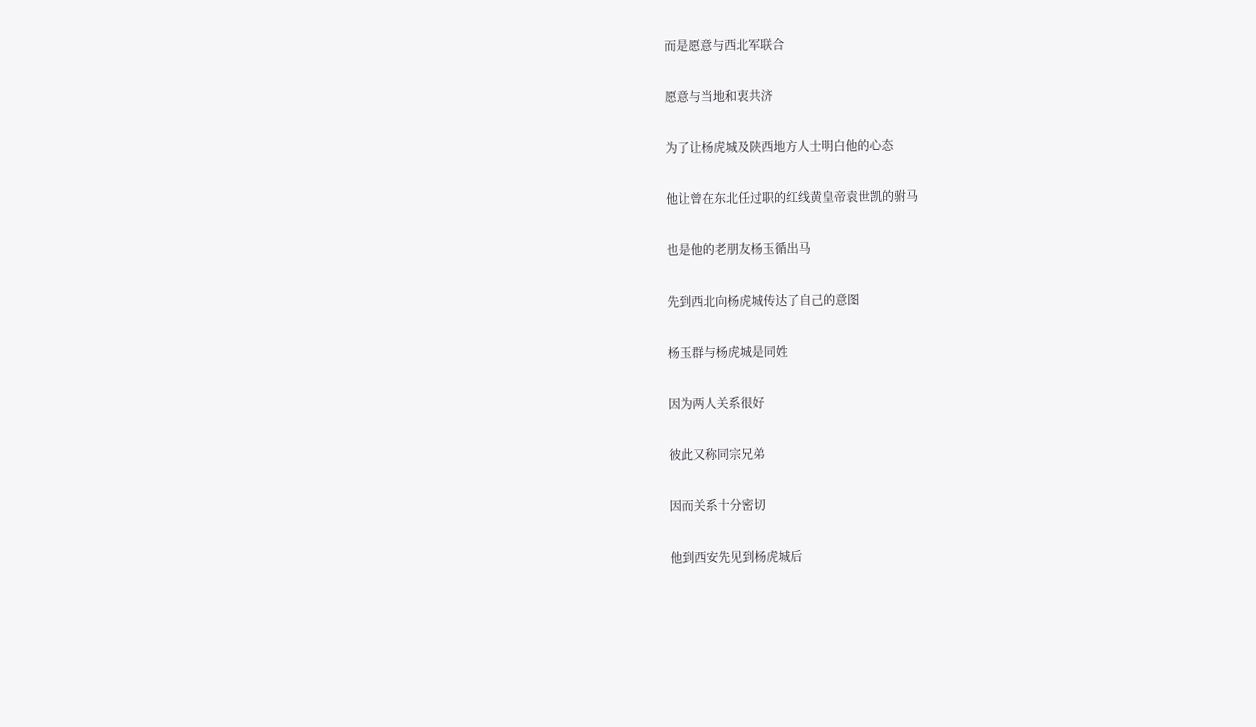而是愿意与西北军联合

愿意与当地和衷共济

为了让杨虎城及陕西地方人士明白他的心态

他让曾在东北任过职的红线黄皇帝袁世凯的驸马

也是他的老朋友杨玉循出马

先到西北向杨虎城传达了自己的意图

杨玉群与杨虎城是同姓

因为两人关系很好

彼此又称同宗兄弟

因而关系十分密切

他到西安先见到杨虎城后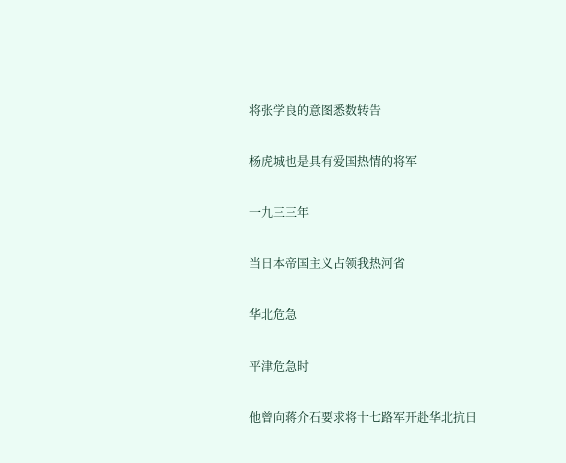将张学良的意图悉数转告

杨虎城也是具有爱国热情的将军

一九三三年

当日本帝国主义占领我热河省

华北危急

平津危急时

他曾向蒋介石要求将十七路军开赴华北抗日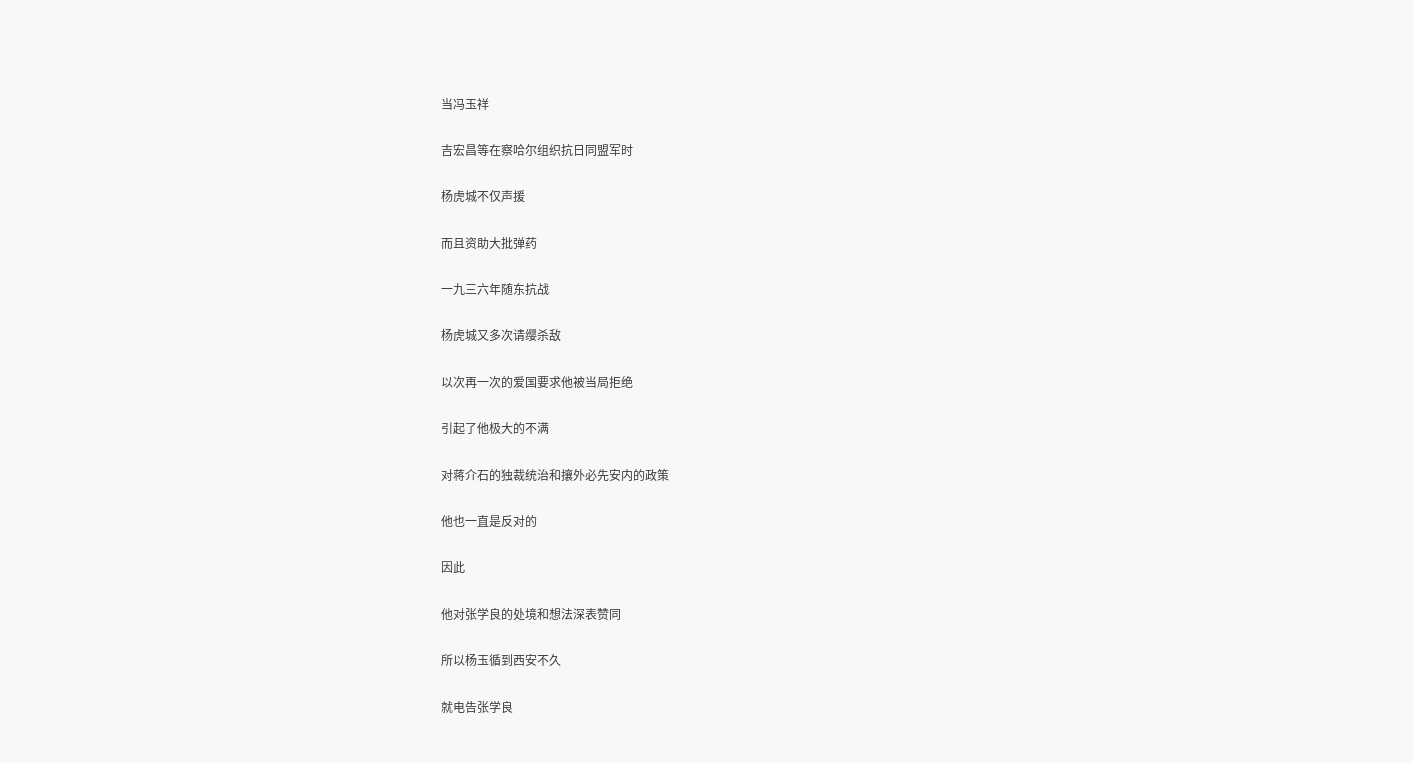当冯玉祥

吉宏昌等在察哈尔组织抗日同盟军时

杨虎城不仅声援

而且资助大批弹药

一九三六年随东抗战

杨虎城又多次请缨杀敌

以次再一次的爱国要求他被当局拒绝

引起了他极大的不满

对蒋介石的独裁统治和攘外必先安内的政策

他也一直是反对的

因此

他对张学良的处境和想法深表赞同

所以杨玉循到西安不久

就电告张学良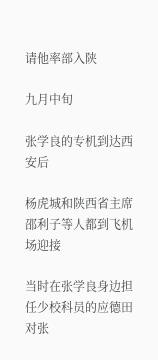请他率部入陕

九月中旬

张学良的专机到达西安后

杨虎城和陕西省主席邵利子等人都到飞机场迎接

当时在张学良身边担任少校科员的应德田对张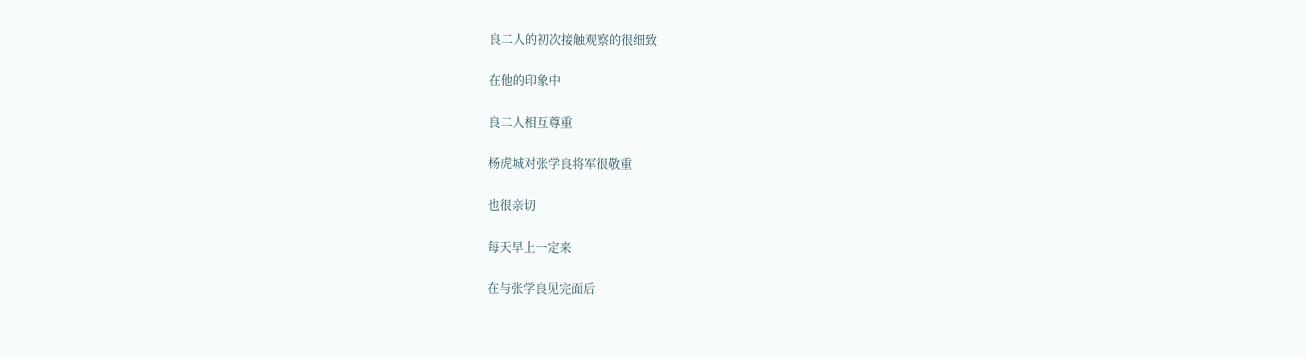良二人的初次接触观察的很细致

在他的印象中

良二人相互尊重

杨虎城对张学良将军很敬重

也很亲切

每天早上一定来

在与张学良见完面后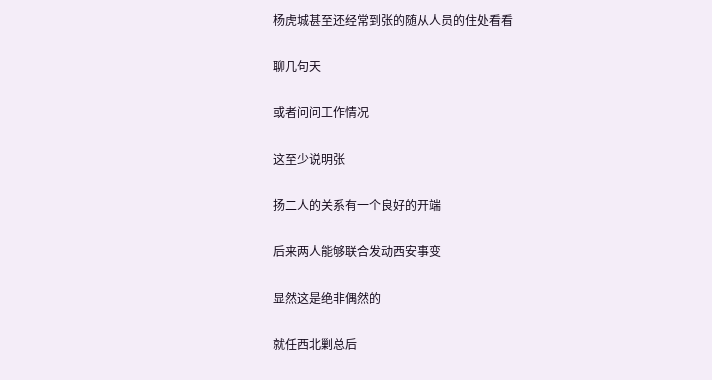杨虎城甚至还经常到张的随从人员的住处看看

聊几句天

或者问问工作情况

这至少说明张

扬二人的关系有一个良好的开端

后来两人能够联合发动西安事变

显然这是绝非偶然的

就任西北剿总后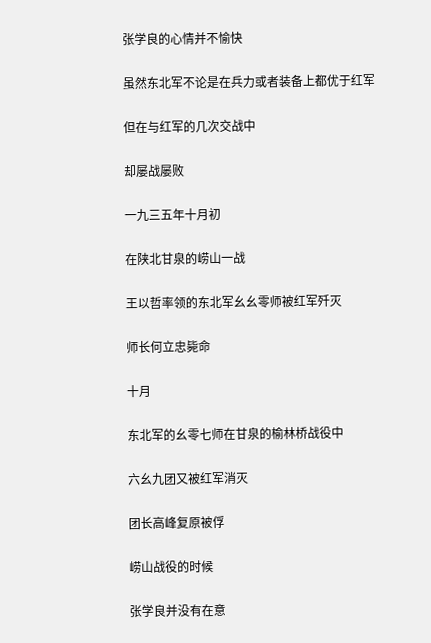张学良的心情并不愉快

虽然东北军不论是在兵力或者装备上都优于红军

但在与红军的几次交战中

却屡战屡败

一九三五年十月初

在陕北甘泉的崂山一战

王以哲率领的东北军幺幺零师被红军歼灭

师长何立忠毙命

十月

东北军的幺零七师在甘泉的榆林桥战役中

六幺九团又被红军消灭

团长高峰复原被俘

崂山战役的时候

张学良并没有在意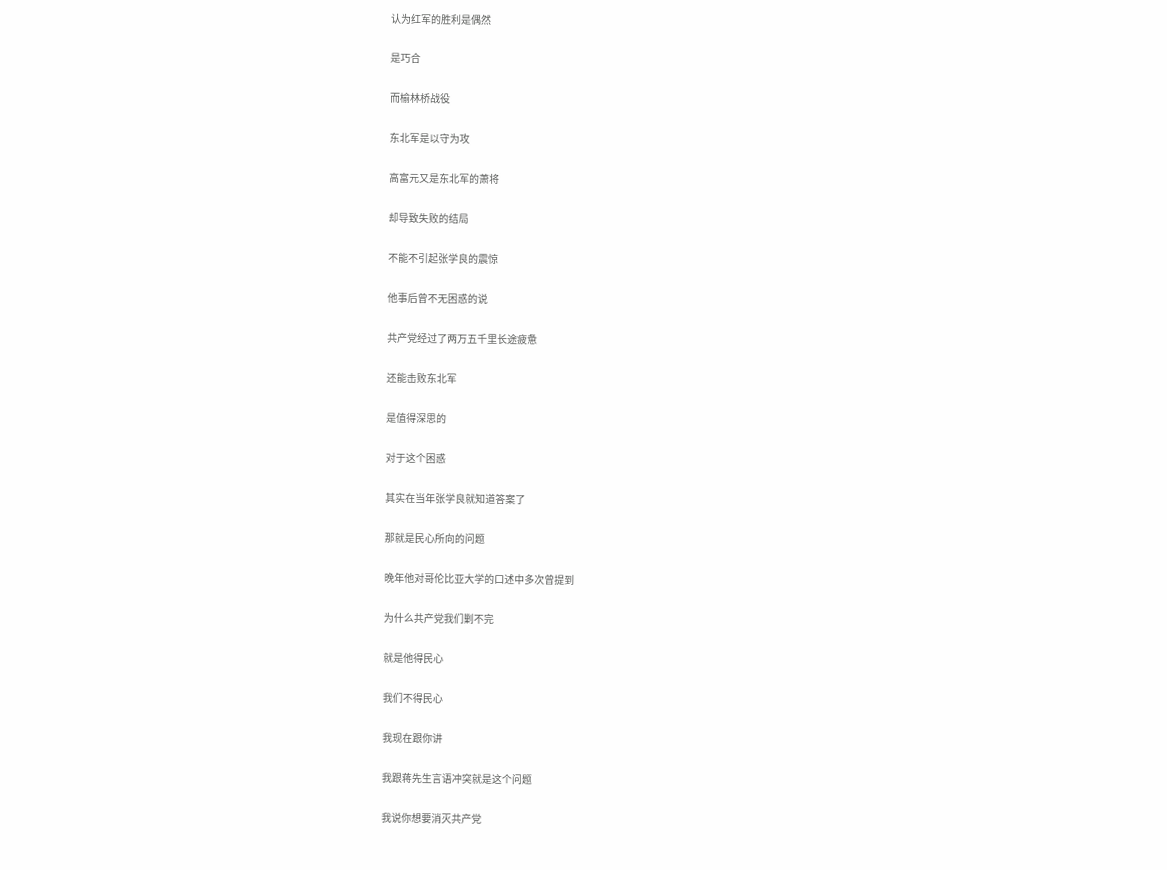认为红军的胜利是偶然

是巧合

而榆林桥战役

东北军是以守为攻

高富元又是东北军的萧将

却导致失败的结局

不能不引起张学良的震惊

他事后曾不无困惑的说

共产党经过了两万五千里长途疲惫

还能击败东北军

是值得深思的

对于这个困惑

其实在当年张学良就知道答案了

那就是民心所向的问题

晚年他对哥伦比亚大学的口述中多次曾提到

为什么共产党我们剿不完

就是他得民心

我们不得民心

我现在跟你讲

我跟蒋先生言语冲突就是这个问题

我说你想要消灭共产党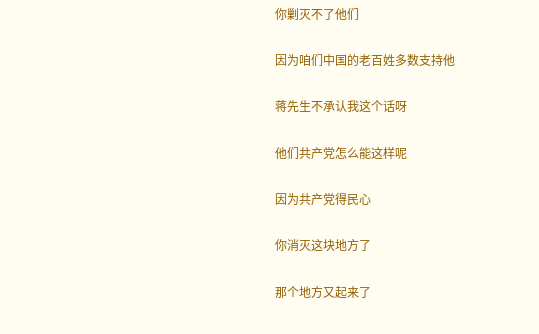你剿灭不了他们

因为咱们中国的老百姓多数支持他

蒋先生不承认我这个话呀

他们共产党怎么能这样呢

因为共产党得民心

你消灭这块地方了

那个地方又起来了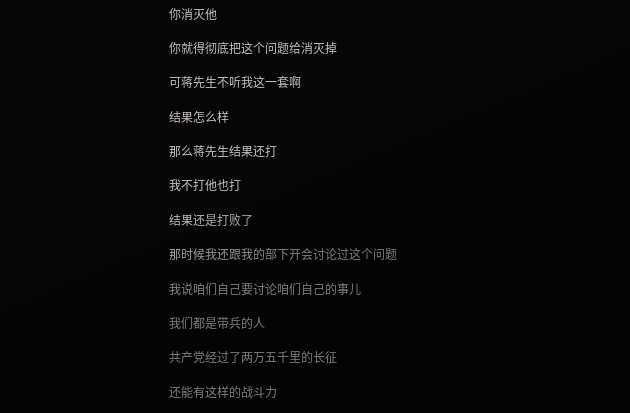你消灭他

你就得彻底把这个问题给消灭掉

可蒋先生不听我这一套啊

结果怎么样

那么蒋先生结果还打

我不打他也打

结果还是打败了

那时候我还跟我的部下开会讨论过这个问题

我说咱们自己要讨论咱们自己的事儿

我们都是带兵的人

共产党经过了两万五千里的长征

还能有这样的战斗力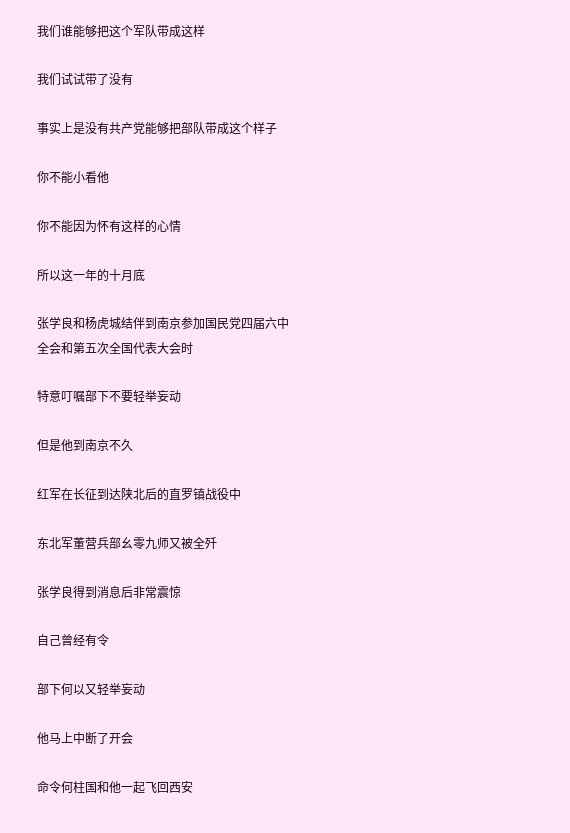我们谁能够把这个军队带成这样

我们试试带了没有

事实上是没有共产党能够把部队带成这个样子

你不能小看他

你不能因为怀有这样的心情

所以这一年的十月底

张学良和杨虎城结伴到南京参加国民党四届六中全会和第五次全国代表大会时

特意叮嘱部下不要轻举妄动

但是他到南京不久

红军在长征到达陕北后的直罗镇战役中

东北军董营兵部幺零九师又被全歼

张学良得到消息后非常震惊

自己曾经有令

部下何以又轻举妄动

他马上中断了开会

命令何柱国和他一起飞回西安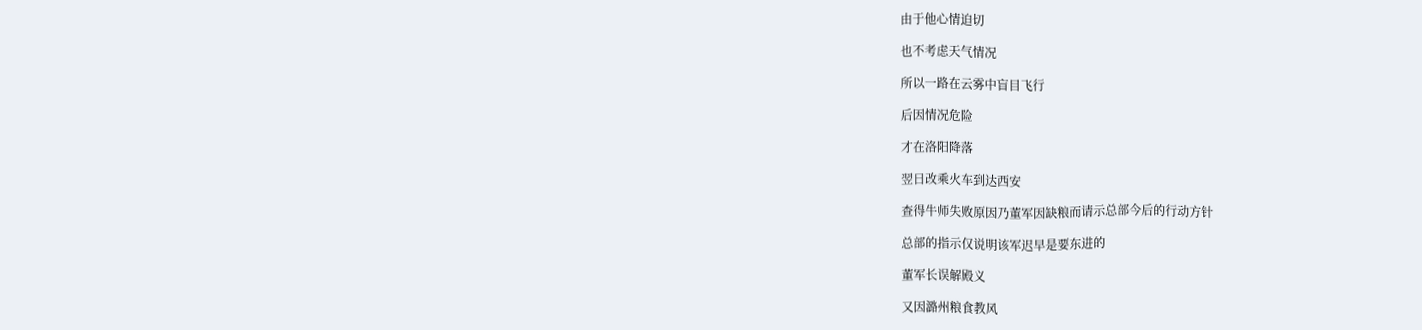由于他心情迫切

也不考虑天气情况

所以一路在云雾中盲目飞行

后因情况危险

才在洛阳降落

翌日改乘火车到达西安

查得牛师失败原因乃董军因缺粮而请示总部今后的行动方针

总部的指示仅说明该军迟早是要东进的

董军长误解殿义

又因潞州粮食教风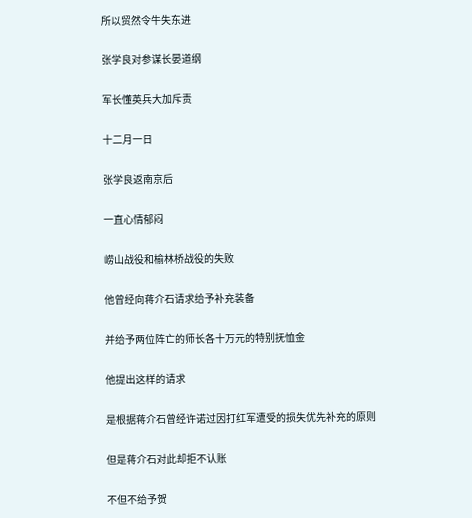所以贸然令牛失东进

张学良对参谋长晏道纲

军长懂英兵大加斥责

十二月一日

张学良返南京后

一直心情郁闷

崂山战役和榆林桥战役的失败

他曾经向蒋介石请求给予补充装备

并给予两位阵亡的师长各十万元的特别抚恤金

他提出这样的请求

是根据蒋介石曾经许诺过因打红军遭受的损失优先补充的原则

但是蒋介石对此却拒不认账

不但不给予贺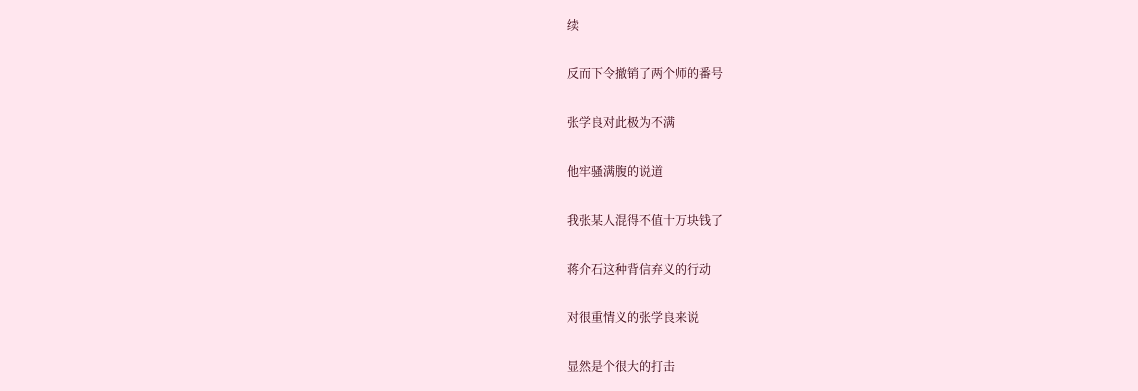续

反而下令撤销了两个师的番号

张学良对此极为不满

他牢骚满腹的说道

我张某人混得不值十万块钱了

蒋介石这种背信弃义的行动

对很重情义的张学良来说

显然是个很大的打击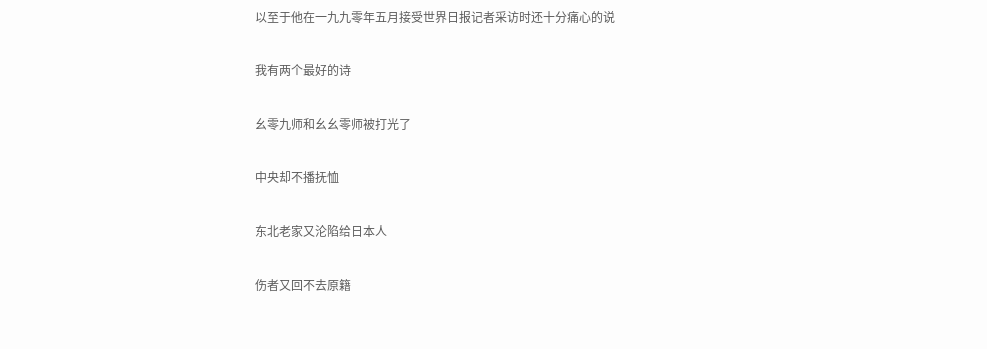以至于他在一九九零年五月接受世界日报记者采访时还十分痛心的说

我有两个最好的诗

幺零九师和幺幺零师被打光了

中央却不播抚恤

东北老家又沦陷给日本人

伤者又回不去原籍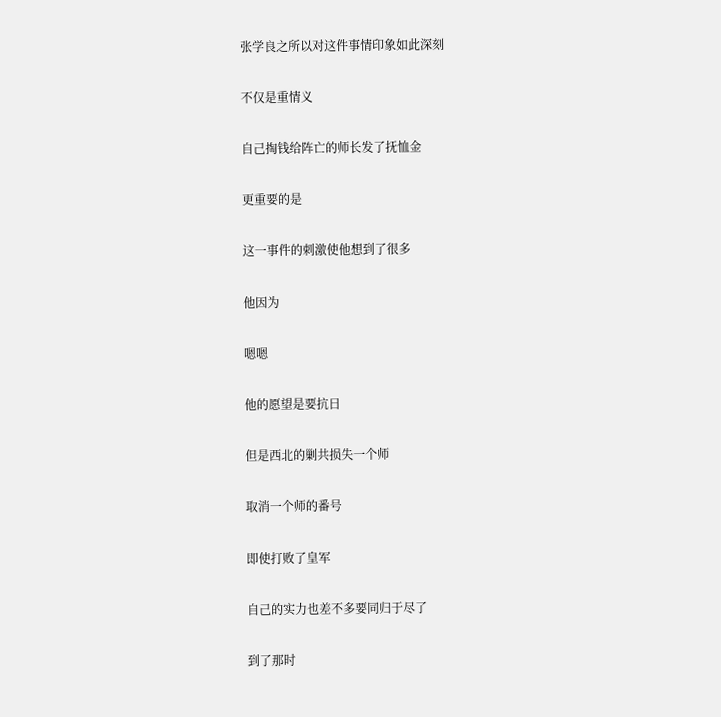张学良之所以对这件事情印象如此深刻

不仅是重情义

自己掏钱给阵亡的师长发了抚恤金

更重要的是

这一事件的刺激使他想到了很多

他因为

嗯嗯

他的愿望是要抗日

但是西北的剿共损失一个师

取消一个师的番号

即使打败了皇军

自己的实力也差不多要同归于尽了

到了那时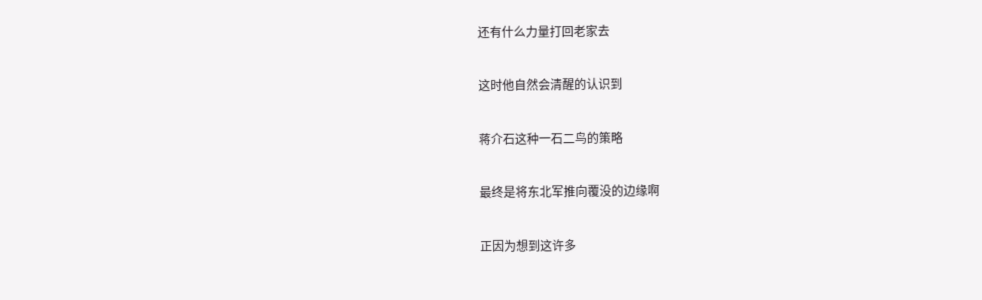还有什么力量打回老家去

这时他自然会清醒的认识到

蒋介石这种一石二鸟的策略

最终是将东北军推向覆没的边缘啊

正因为想到这许多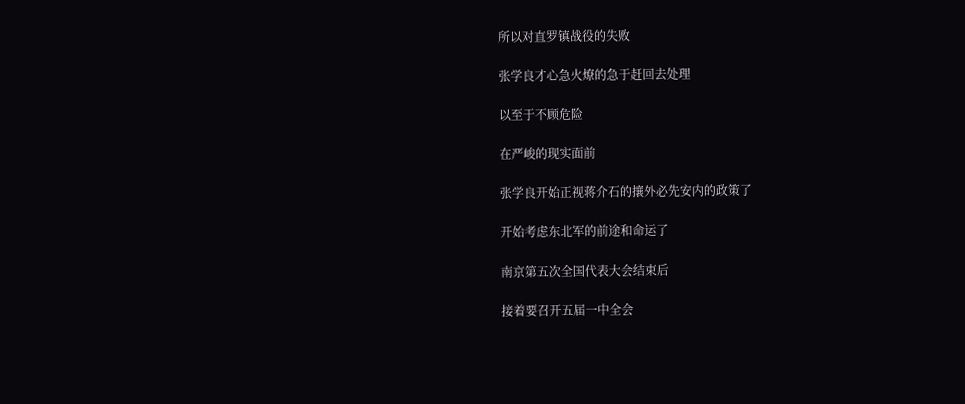所以对直罗镇战役的失败

张学良才心急火燎的急于赶回去处理

以至于不顾危险

在严峻的现实面前

张学良开始正视蒋介石的攘外必先安内的政策了

开始考虑东北军的前途和命运了

南京第五次全国代表大会结束后

接着要召开五届一中全会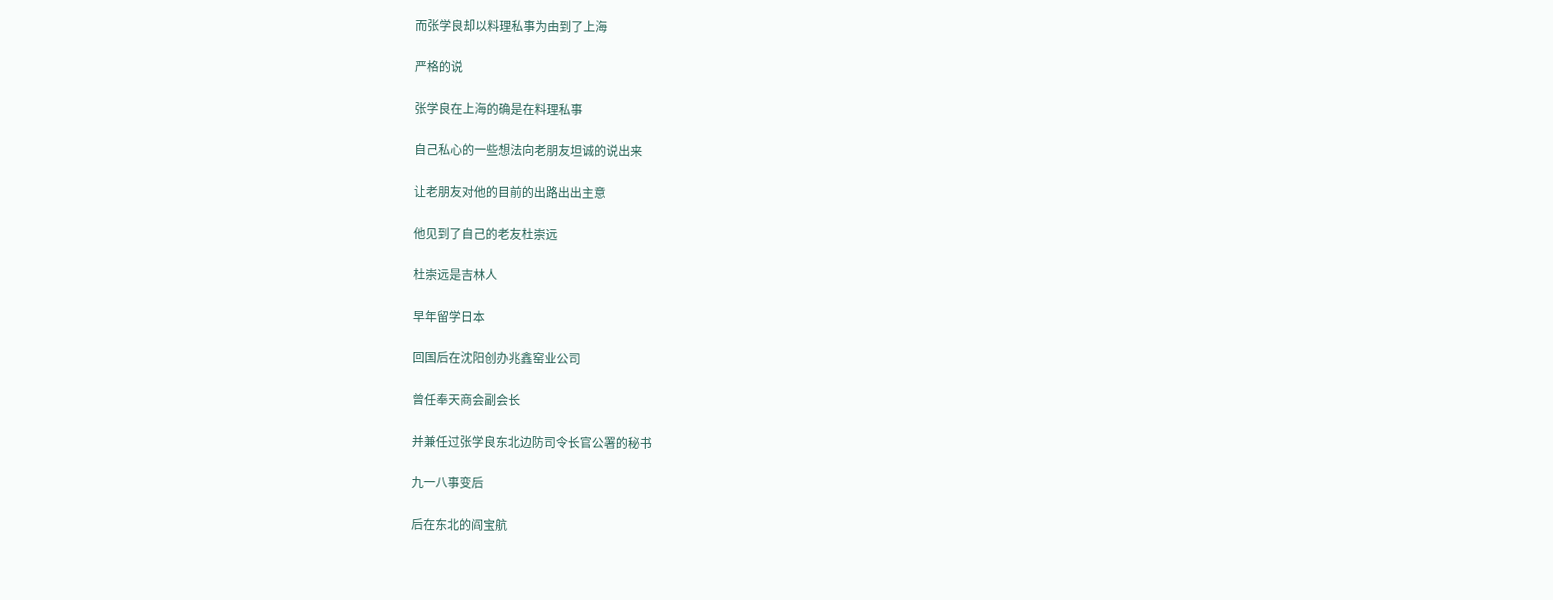而张学良却以料理私事为由到了上海

严格的说

张学良在上海的确是在料理私事

自己私心的一些想法向老朋友坦诚的说出来

让老朋友对他的目前的出路出出主意

他见到了自己的老友杜崇远

杜崇远是吉林人

早年留学日本

回国后在沈阳创办兆鑫窑业公司

曾任奉天商会副会长

并兼任过张学良东北边防司令长官公署的秘书

九一八事变后

后在东北的阎宝航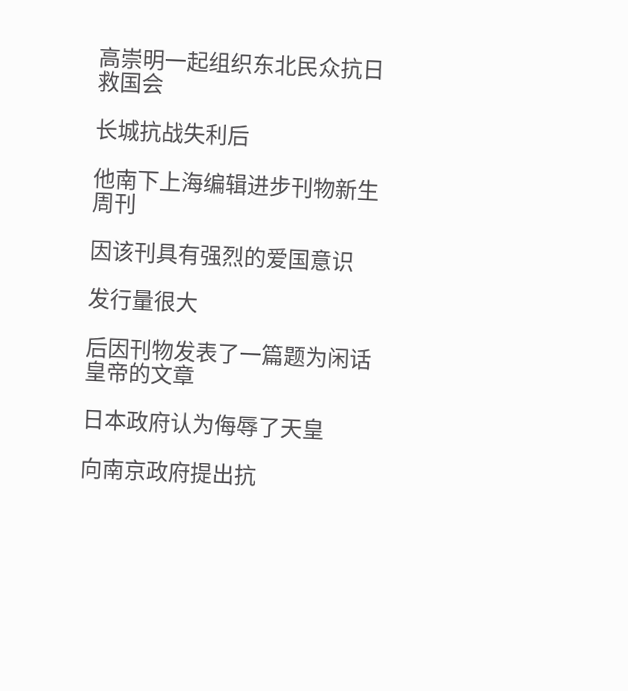高崇明一起组织东北民众抗日救国会

长城抗战失利后

他南下上海编辑进步刊物新生周刊

因该刊具有强烈的爱国意识

发行量很大

后因刊物发表了一篇题为闲话皇帝的文章

日本政府认为侮辱了天皇

向南京政府提出抗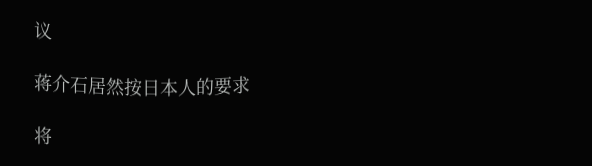议

蒋介石居然按日本人的要求

将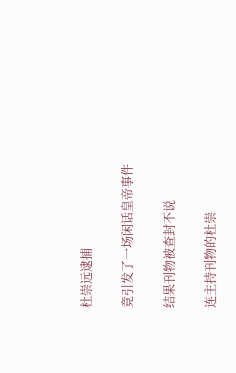杜崇远逮捕

竟引发了一场闲话皇帝事件

结果刊物被查封不说

连主持刊物的杜崇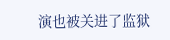演也被关进了监狱